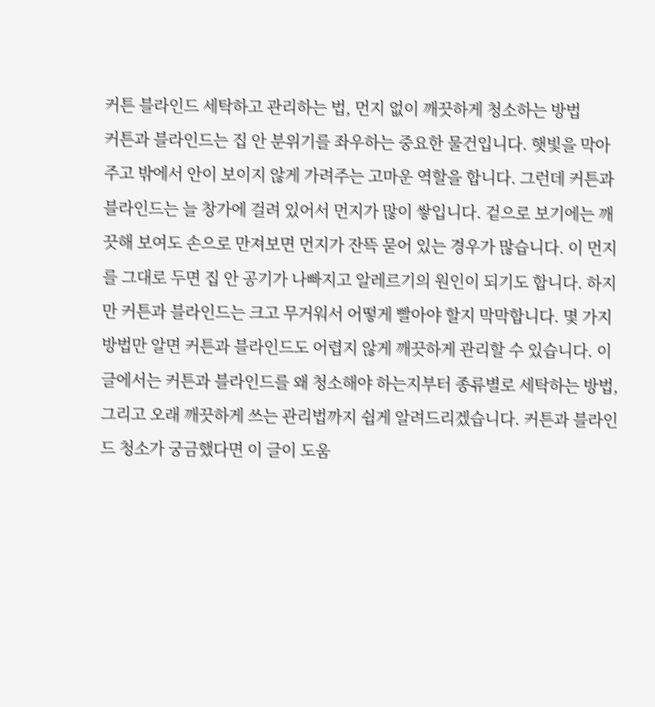커튼 블라인드 세탁하고 관리하는 법, 먼지 없이 깨끗하게 청소하는 방법
커튼과 블라인드는 집 안 분위기를 좌우하는 중요한 물건입니다. 햇빛을 막아주고 밖에서 안이 보이지 않게 가려주는 고마운 역할을 합니다. 그런데 커튼과 블라인드는 늘 창가에 걸려 있어서 먼지가 많이 쌓입니다. 겉으로 보기에는 깨끗해 보여도 손으로 만져보면 먼지가 잔뜩 묻어 있는 경우가 많습니다. 이 먼지를 그대로 두면 집 안 공기가 나빠지고 알레르기의 원인이 되기도 합니다. 하지만 커튼과 블라인드는 크고 무거워서 어떻게 빨아야 할지 막막합니다. 몇 가지 방법만 알면 커튼과 블라인드도 어렵지 않게 깨끗하게 관리할 수 있습니다. 이 글에서는 커튼과 블라인드를 왜 청소해야 하는지부터 종류별로 세탁하는 방법, 그리고 오래 깨끗하게 쓰는 관리법까지 쉽게 알려드리겠습니다. 커튼과 블라인드 청소가 궁금했다면 이 글이 도움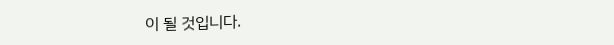이 될 것입니다.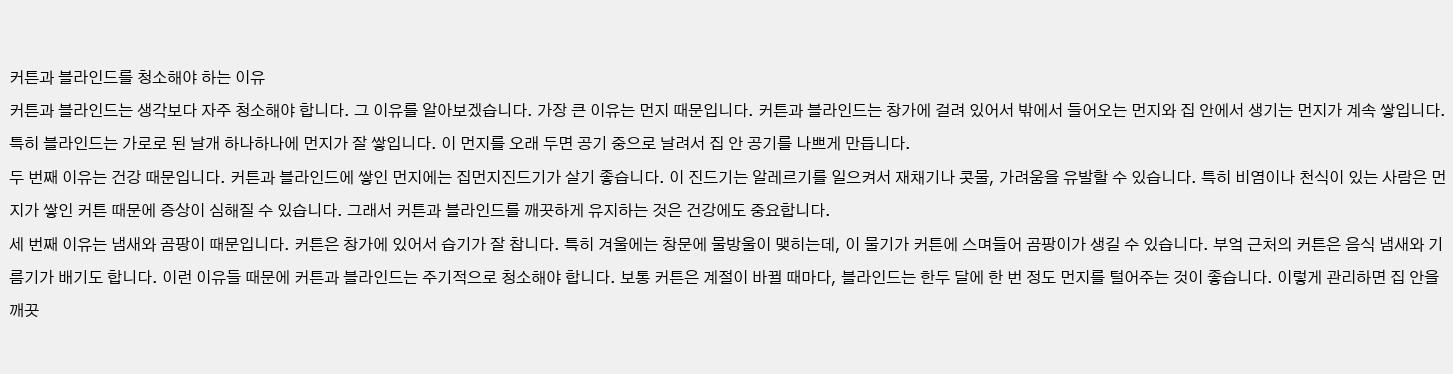커튼과 블라인드를 청소해야 하는 이유
커튼과 블라인드는 생각보다 자주 청소해야 합니다. 그 이유를 알아보겠습니다. 가장 큰 이유는 먼지 때문입니다. 커튼과 블라인드는 창가에 걸려 있어서 밖에서 들어오는 먼지와 집 안에서 생기는 먼지가 계속 쌓입니다. 특히 블라인드는 가로로 된 날개 하나하나에 먼지가 잘 쌓입니다. 이 먼지를 오래 두면 공기 중으로 날려서 집 안 공기를 나쁘게 만듭니다.
두 번째 이유는 건강 때문입니다. 커튼과 블라인드에 쌓인 먼지에는 집먼지진드기가 살기 좋습니다. 이 진드기는 알레르기를 일으켜서 재채기나 콧물, 가려움을 유발할 수 있습니다. 특히 비염이나 천식이 있는 사람은 먼지가 쌓인 커튼 때문에 증상이 심해질 수 있습니다. 그래서 커튼과 블라인드를 깨끗하게 유지하는 것은 건강에도 중요합니다.
세 번째 이유는 냄새와 곰팡이 때문입니다. 커튼은 창가에 있어서 습기가 잘 찹니다. 특히 겨울에는 창문에 물방울이 맺히는데, 이 물기가 커튼에 스며들어 곰팡이가 생길 수 있습니다. 부엌 근처의 커튼은 음식 냄새와 기름기가 배기도 합니다. 이런 이유들 때문에 커튼과 블라인드는 주기적으로 청소해야 합니다. 보통 커튼은 계절이 바뀔 때마다, 블라인드는 한두 달에 한 번 정도 먼지를 털어주는 것이 좋습니다. 이렇게 관리하면 집 안을 깨끗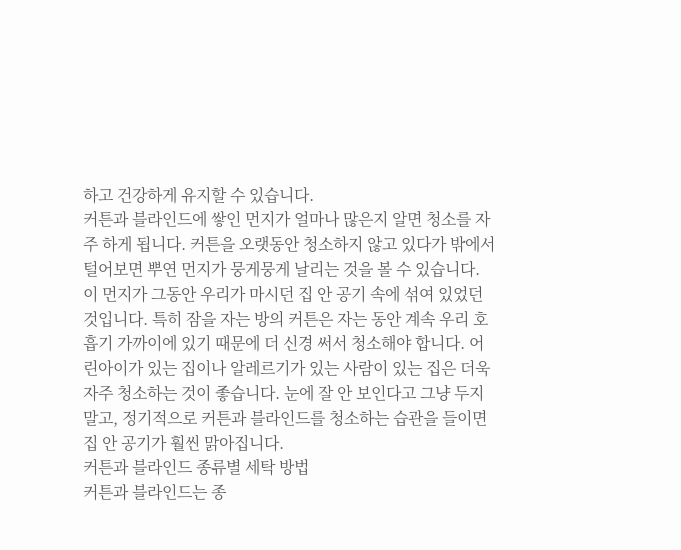하고 건강하게 유지할 수 있습니다.
커튼과 블라인드에 쌓인 먼지가 얼마나 많은지 알면 청소를 자주 하게 됩니다. 커튼을 오랫동안 청소하지 않고 있다가 밖에서 털어보면 뿌연 먼지가 뭉게뭉게 날리는 것을 볼 수 있습니다. 이 먼지가 그동안 우리가 마시던 집 안 공기 속에 섞여 있었던 것입니다. 특히 잠을 자는 방의 커튼은 자는 동안 계속 우리 호흡기 가까이에 있기 때문에 더 신경 써서 청소해야 합니다. 어린아이가 있는 집이나 알레르기가 있는 사람이 있는 집은 더욱 자주 청소하는 것이 좋습니다. 눈에 잘 안 보인다고 그냥 두지 말고, 정기적으로 커튼과 블라인드를 청소하는 습관을 들이면 집 안 공기가 훨씬 맑아집니다.
커튼과 블라인드 종류별 세탁 방법
커튼과 블라인드는 종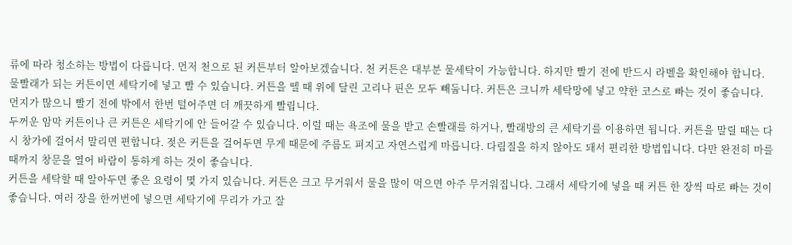류에 따라 청소하는 방법이 다릅니다. 먼저 천으로 된 커튼부터 알아보겠습니다. 천 커튼은 대부분 물세탁이 가능합니다. 하지만 빨기 전에 반드시 라벨을 확인해야 합니다. 물빨래가 되는 커튼이면 세탁기에 넣고 빨 수 있습니다. 커튼을 뗄 때 위에 달린 고리나 핀은 모두 빼둡니다. 커튼은 크니까 세탁망에 넣고 약한 코스로 빠는 것이 좋습니다. 먼지가 많으니 빨기 전에 밖에서 한번 털어주면 더 깨끗하게 빨립니다.
두꺼운 암막 커튼이나 큰 커튼은 세탁기에 안 들어갈 수 있습니다. 이럴 때는 욕조에 물을 받고 손빨래를 하거나, 빨래방의 큰 세탁기를 이용하면 됩니다. 커튼을 말릴 때는 다시 창가에 걸어서 말리면 편합니다. 젖은 커튼을 걸어두면 무게 때문에 주름도 펴지고 자연스럽게 마릅니다. 다림질을 하지 않아도 돼서 편리한 방법입니다. 다만 완전히 마를 때까지 창문을 열어 바람이 통하게 하는 것이 좋습니다.
커튼을 세탁할 때 알아두면 좋은 요령이 몇 가지 있습니다. 커튼은 크고 무거워서 물을 많이 먹으면 아주 무거워집니다. 그래서 세탁기에 넣을 때 커튼 한 장씩 따로 빠는 것이 좋습니다. 여러 장을 한꺼번에 넣으면 세탁기에 무리가 가고 잘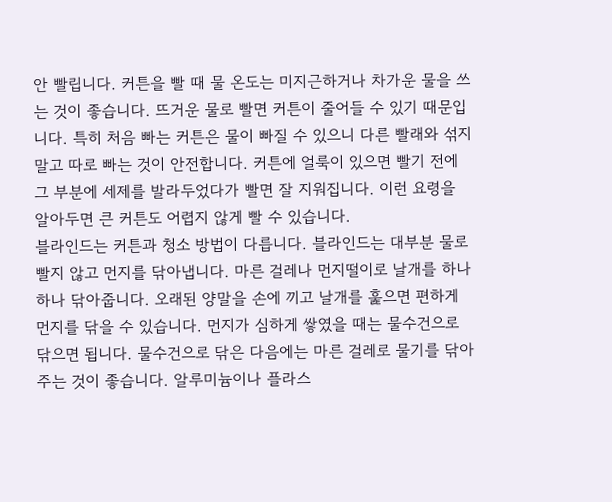안 빨립니다. 커튼을 빨 때 물 온도는 미지근하거나 차가운 물을 쓰는 것이 좋습니다. 뜨거운 물로 빨면 커튼이 줄어들 수 있기 때문입니다. 특히 처음 빠는 커튼은 물이 빠질 수 있으니 다른 빨래와 섞지 말고 따로 빠는 것이 안전합니다. 커튼에 얼룩이 있으면 빨기 전에 그 부분에 세제를 발라두었다가 빨면 잘 지워집니다. 이런 요령을 알아두면 큰 커튼도 어렵지 않게 빨 수 있습니다.
블라인드는 커튼과 청소 방법이 다릅니다. 블라인드는 대부분 물로 빨지 않고 먼지를 닦아냅니다. 마른 걸레나 먼지떨이로 날개를 하나하나 닦아줍니다. 오래된 양말을 손에 끼고 날개를 훑으면 편하게 먼지를 닦을 수 있습니다. 먼지가 심하게 쌓였을 때는 물수건으로 닦으면 됩니다. 물수건으로 닦은 다음에는 마른 걸레로 물기를 닦아주는 것이 좋습니다. 알루미늄이나 플라스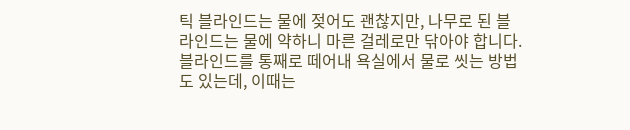틱 블라인드는 물에 젖어도 괜찮지만, 나무로 된 블라인드는 물에 약하니 마른 걸레로만 닦아야 합니다. 블라인드를 통째로 떼어내 욕실에서 물로 씻는 방법도 있는데, 이때는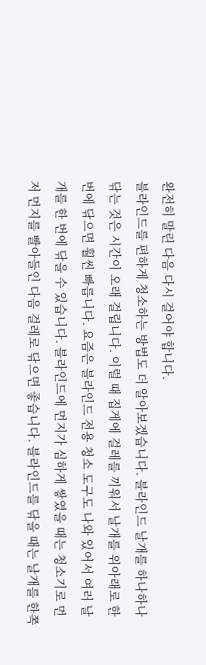완전히 말린 다음 다시 걸어야 합니다.
블라인드를 편하게 청소하는 방법도 더 알아보겠습니다. 블라인드 날개를 하나하나 닦는 것은 시간이 오래 걸립니다. 이럴 때 집게에 걸레를 끼워서 날개를 위아래로 한 번에 닦으면 훨씬 빠릅니다. 요즘은 블라인드 전용 청소 도구도 나와 있어서 여러 날개를 한 번에 닦을 수 있습니다. 블라인드에 먼지가 심하게 쌓였을 때는 청소기로 먼저 먼지를 빨아들인 다음 걸레로 닦으면 좋습니다. 블라인드를 닦을 때는 날개를 한쪽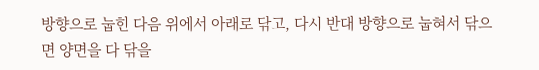방향으로 눕힌 다음 위에서 아래로 닦고, 다시 반대 방향으로 눕혀서 닦으면 양면을 다 닦을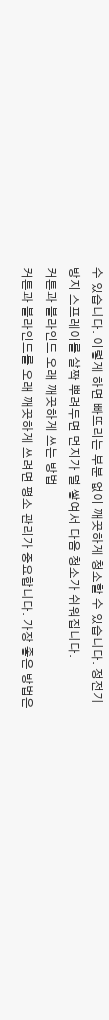수 있습니다. 이렇게 하면 빠뜨리는 부분 없이 깨끗하게 청소할 수 있습니다. 정전기 방지 스프레이를 살짝 뿌려두면 먼지가 덜 쌓여서 다음 청소가 쉬워집니다.
커튼과 블라인드 오래 깨끗하게 쓰는 방법
커튼과 블라인드를 오래 깨끗하게 쓰려면 평소 관리가 중요합니다. 가장 좋은 방법은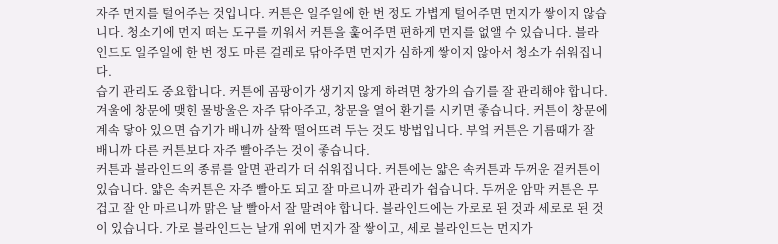자주 먼지를 털어주는 것입니다. 커튼은 일주일에 한 번 정도 가볍게 털어주면 먼지가 쌓이지 않습니다. 청소기에 먼지 떠는 도구를 끼워서 커튼을 훑어주면 편하게 먼지를 없앨 수 있습니다. 블라인드도 일주일에 한 번 정도 마른 걸레로 닦아주면 먼지가 심하게 쌓이지 않아서 청소가 쉬워집니다.
습기 관리도 중요합니다. 커튼에 곰팡이가 생기지 않게 하려면 창가의 습기를 잘 관리해야 합니다. 겨울에 창문에 맺힌 물방울은 자주 닦아주고, 창문을 열어 환기를 시키면 좋습니다. 커튼이 창문에 계속 닿아 있으면 습기가 배니까 살짝 떨어뜨려 두는 것도 방법입니다. 부엌 커튼은 기름때가 잘 배니까 다른 커튼보다 자주 빨아주는 것이 좋습니다.
커튼과 블라인드의 종류를 알면 관리가 더 쉬워집니다. 커튼에는 얇은 속커튼과 두꺼운 겉커튼이 있습니다. 얇은 속커튼은 자주 빨아도 되고 잘 마르니까 관리가 쉽습니다. 두꺼운 암막 커튼은 무겁고 잘 안 마르니까 맑은 날 빨아서 잘 말려야 합니다. 블라인드에는 가로로 된 것과 세로로 된 것이 있습니다. 가로 블라인드는 날개 위에 먼지가 잘 쌓이고, 세로 블라인드는 먼지가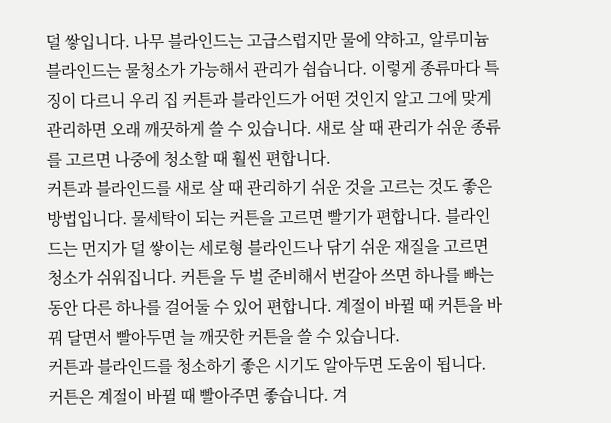덜 쌓입니다. 나무 블라인드는 고급스럽지만 물에 약하고, 알루미늄 블라인드는 물청소가 가능해서 관리가 쉽습니다. 이렇게 종류마다 특징이 다르니 우리 집 커튼과 블라인드가 어떤 것인지 알고 그에 맞게 관리하면 오래 깨끗하게 쓸 수 있습니다. 새로 살 때 관리가 쉬운 종류를 고르면 나중에 청소할 때 훨씬 편합니다.
커튼과 블라인드를 새로 살 때 관리하기 쉬운 것을 고르는 것도 좋은 방법입니다. 물세탁이 되는 커튼을 고르면 빨기가 편합니다. 블라인드는 먼지가 덜 쌓이는 세로형 블라인드나 닦기 쉬운 재질을 고르면 청소가 쉬워집니다. 커튼을 두 벌 준비해서 번갈아 쓰면 하나를 빠는 동안 다른 하나를 걸어둘 수 있어 편합니다. 계절이 바뀔 때 커튼을 바꿔 달면서 빨아두면 늘 깨끗한 커튼을 쓸 수 있습니다.
커튼과 블라인드를 청소하기 좋은 시기도 알아두면 도움이 됩니다. 커튼은 계절이 바뀔 때 빨아주면 좋습니다. 겨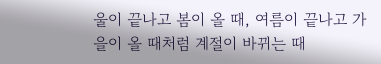울이 끝나고 봄이 올 때, 여름이 끝나고 가을이 올 때처럼 계절이 바뀌는 때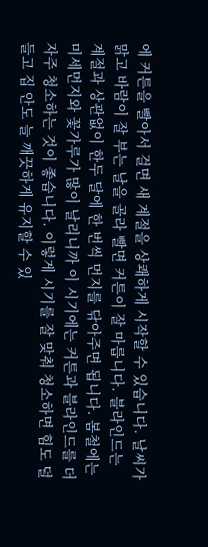에 커튼을 빨아서 걸면 새 계절을 상쾌하게 시작할 수 있습니다. 날씨가 맑고 바람이 잘 부는 날을 골라 빨면 커튼이 잘 마릅니다. 블라인드는 계절과 상관없이 한두 달에 한 번씩 먼지를 닦아주면 됩니다. 봄철에는 미세먼지와 꽃가루가 많이 날리니까 이 시기에는 커튼과 블라인드를 더 자주 청소하는 것이 좋습니다. 이렇게 시기를 잘 맞춰 청소하면 힘도 덜 들고 집 안도 늘 깨끗하게 유지할 수 있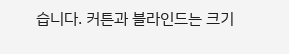습니다. 커튼과 블라인드는 크기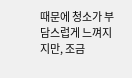때문에 청소가 부담스럽게 느껴지지만, 조금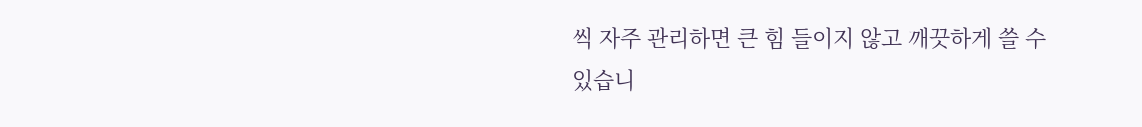씩 자주 관리하면 큰 힘 들이지 않고 깨끗하게 쓸 수 있습니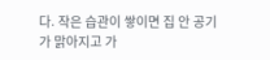다. 작은 습관이 쌓이면 집 안 공기가 맑아지고 가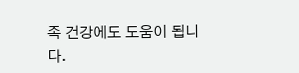족 건강에도 도움이 됩니다.